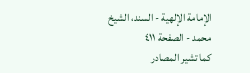الإمامة الإلهية - السند، الشيخ محمد - الصفحة ٤١١
كما تشير المصادر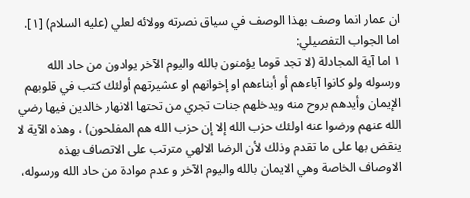ان عمار انما وصف بهذا الوصف في سياق نصرته وولائه لعلي (عليه السلام) [١].
اما الجواب التفصيلي:
١ اما آية المجادلة (لا تجد قوما يؤمنون بالله واليوم الآخر يوادون من حاد الله ورسوله ولو كانوا آباءهم أو أبناءهم او إخوانهم او عشيرتهم أولئك كتب في قلوبهم الإيمان وأيدهم بروح منه ويدخلهم جنات تجري من تحتها الانهار خالدين فيها رضي الله عنهم ورضوا عنه اولئك حزب الله إلا إن حزب الله هم المفلحون) ، وهذه الآية لا ينقض بها على ما تقدم وذلك لأن الرضا الالهي مترتب على الاتصاف بهذه الاوصاف الخاصة وهي الايمان بالله واليوم الآخر و عدم موادة من حاد الله ورسوله،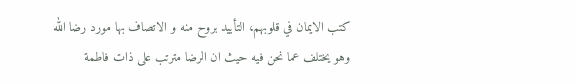كتب الايمان في قلوبهم، التأييد بروح منه و الاتصاف بها مورد رضا الله وهو يختلف عما نحن فيه حيث ان الرضا مترتب على ذات فاطمة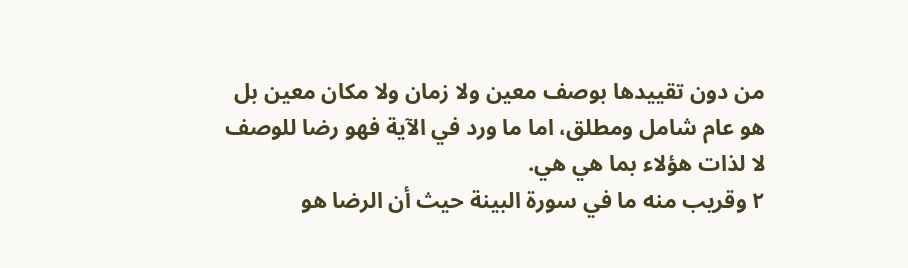من دون تقييدها بوصف معين ولا زمان ولا مكان معين بل هو عام شامل ومطلق، اما ما ورد في الآية فهو رضا للوصف لا لذات هؤلاء بما هي هي.
٢ وقريب منه ما في سورة البينة حيث أن الرضا هو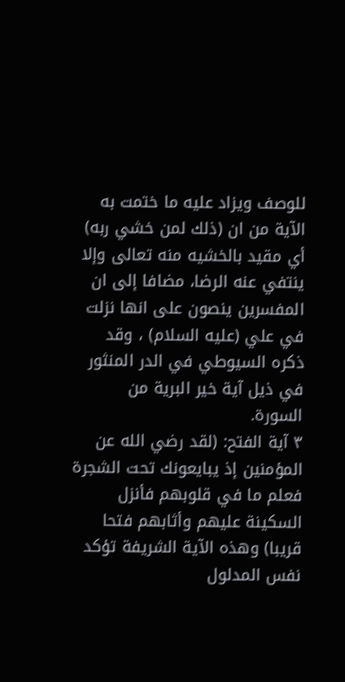للوصف ويزاد عليه ما ختمت به الآية من ان (ذلك لمن خشي ربه) أي مقيد بالخشيه منه تعالى وإلا ينتفي عنه الرضا، مضافا إلى ان المفسرين ينصون على انها نزلت في علي (عليه السلام) ، وقد ذكره السيوطي في الدر المنثور في ذيل آية خير البرية من السورة.
٣ آية الفتح: (لقد رضي الله عن المؤمنين إذ يبايعونك تحت الشجرة فعلم ما في قلوبهم فأنزل السكينة عليهم وأثابهم فتحا قريبا) وهذه الآية الشريفة تؤكد نفس المدلول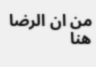من ان الرضا هنا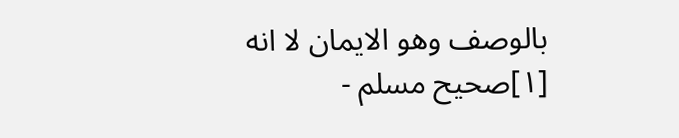بالوصف وهو الايمان لا انه
[١]صحيح مسلم -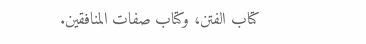كتاب الفتن، وكتاب صفات المنافقين.